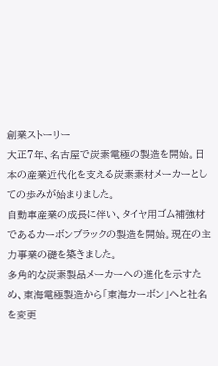創業ストーリー
大正7年、名古屋で炭素電極の製造を開始。日本の産業近代化を支える炭素素材メーカーとしての歩みが始まりました。
自動車産業の成長に伴い、タイヤ用ゴム補強材であるカーボンブラックの製造を開始。現在の主力事業の礎を築きました。
多角的な炭素製品メーカーへの進化を示すため、東海電極製造から「東海カーボン」へと社名を変更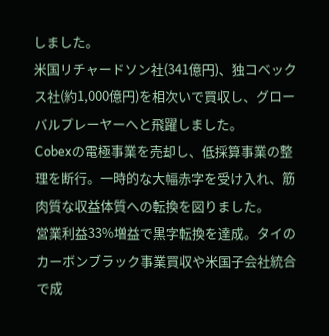しました。
米国リチャードソン社(341億円)、独コベックス社(約1,000億円)を相次いで買収し、グローバルプレーヤーへと飛躍しました。
Cobexの電極事業を売却し、低採算事業の整理を断行。一時的な大幅赤字を受け入れ、筋肉質な収益体質への転換を図りました。
営業利益33%増益で黒字転換を達成。タイのカーボンブラック事業買収や米国子会社統合で成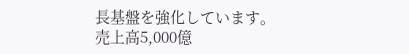長基盤を強化しています。
売上高5,000億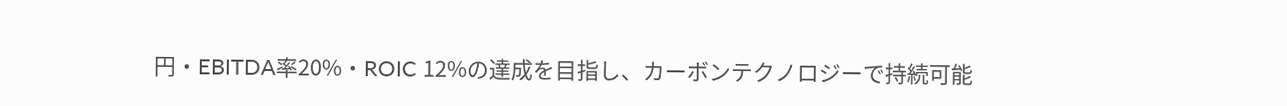円・EBITDA率20%・ROIC 12%の達成を目指し、カーボンテクノロジーで持続可能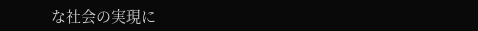な社会の実現に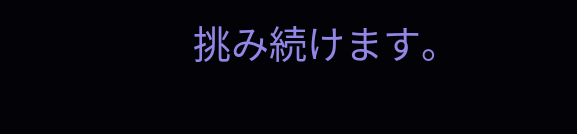挑み続けます。